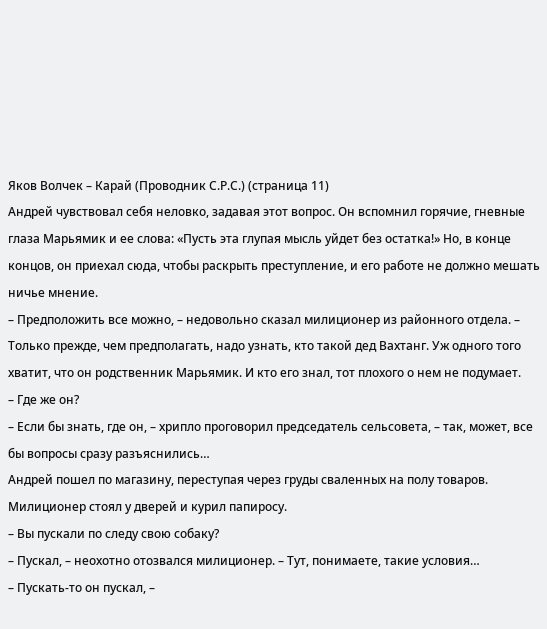Яков Волчек – Карай (Проводник С.Р.С.) (страница 11)
Андрей чувствовал себя неловко, задавая этот вопрос. Он вспомнил горячие, гневные глаза Марьямик и ее слова: «Пусть эта глупая мысль уйдет без остатка!» Но, в конце концов, он приехал сюда, чтобы раскрыть преступление, и его работе не должно мешать ничье мнение.
– Предположить все можно, – недовольно сказал милиционер из районного отдела. – Только прежде, чем предполагать, надо узнать, кто такой дед Вахтанг. Уж одного того хватит, что он родственник Марьямик. И кто его знал, тот плохого о нем не подумает.
– Где же он?
– Если бы знать, где он, – хрипло проговорил председатель сельсовета, – так, может, все бы вопросы сразу разъяснились…
Андрей пошел по магазину, переступая через груды сваленных на полу товаров. Милиционер стоял у дверей и курил папиросу.
– Вы пускали по следу свою собаку?
– Пускал, – неохотно отозвался милиционер. – Тут, понимаете, такие условия…
– Пускать-то он пускал, –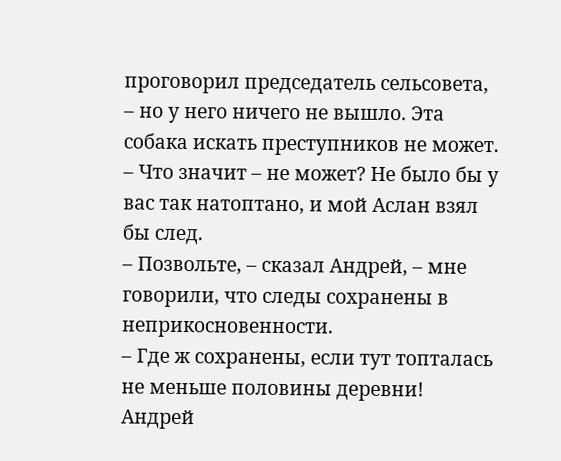проговорил председатель сельсовета, – но у него ничего не вышло. Эта собака искать преступников не может.
– Что значит – не может? Не было бы у вас так натоптано, и мой Аслан взял бы след.
– Позвольте, – сказал Андрей, – мне говорили, что следы сохранены в неприкосновенности.
– Где ж сохранены, если тут топталась не меньше половины деревни!
Андрей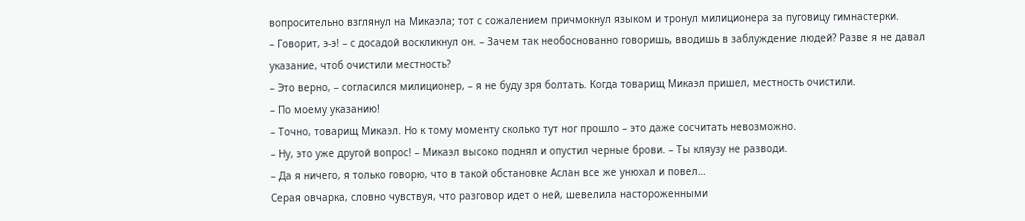вопросительно взглянул на Микаэла; тот с сожалением причмокнул языком и тронул милиционера за пуговицу гимнастерки.
– Говорит, э-э! – с досадой воскликнул он. – Зачем так необоснованно говоришь, вводишь в заблуждение людей? Разве я не давал указание, чтоб очистили местность?
– Это верно, – согласился милиционер, – я не буду зря болтать. Когда товарищ Микаэл пришел, местность очистили.
– По моему указанию!
– Точно, товарищ Микаэл. Но к тому моменту сколько тут ног прошло – это даже сосчитать невозможно.
– Ну, это уже другой вопрос! – Микаэл высоко поднял и опустил черные брови. – Ты кляузу не разводи.
– Да я ничего, я только говорю, что в такой обстановке Аслан все же унюхал и повел…
Серая овчарка, словно чувствуя, что разговор идет о ней, шевелила настороженными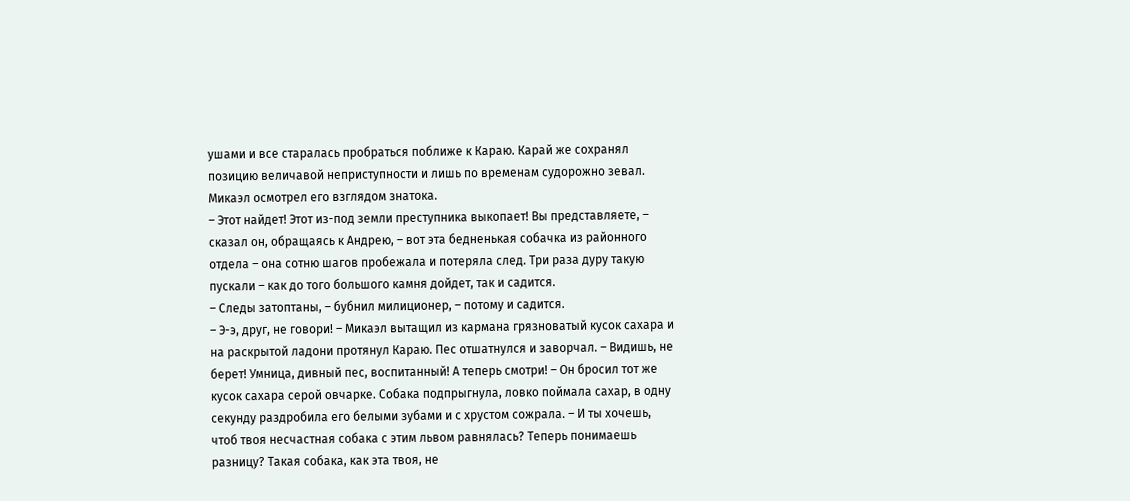ушами и все старалась пробраться поближе к Караю. Карай же сохранял позицию величавой неприступности и лишь по временам судорожно зевал.
Микаэл осмотрел его взглядом знатока.
– Этот найдет! Этот из-под земли преступника выкопает! Вы представляете, – сказал он, обращаясь к Андрею, – вот эта бедненькая собачка из районного отдела – она сотню шагов пробежала и потеряла след. Три раза дуру такую пускали – как до того большого камня дойдет, так и садится.
– Следы затоптаны, – бубнил милиционер, – потому и садится.
– Э-э, друг, не говори! – Микаэл вытащил из кармана грязноватый кусок сахара и на раскрытой ладони протянул Караю. Пес отшатнулся и заворчал. – Видишь, не берет! Умница, дивный пес, воспитанный! А теперь смотри! – Он бросил тот же кусок сахара серой овчарке. Собака подпрыгнула, ловко поймала сахар, в одну секунду раздробила его белыми зубами и с хрустом сожрала. – И ты хочешь, чтоб твоя несчастная собака с этим львом равнялась? Теперь понимаешь разницу? Такая собака, как эта твоя, не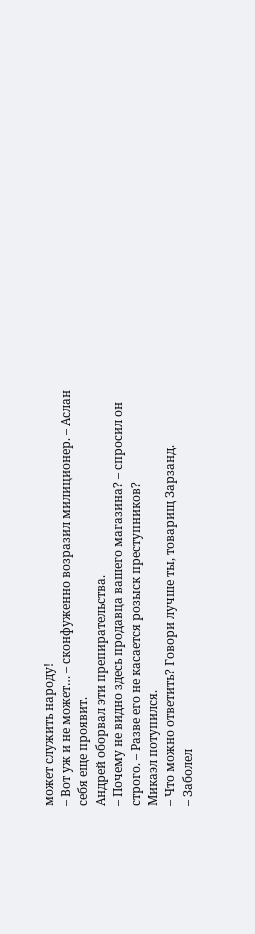может служить народу!
– Вот уж и не может… – сконфуженно возразил милиционер. – Аслан себя еще проявит.
Андрей оборвал эти препирательства.
– Почему не видно здесь продавца вашего магазина? – спросил он строго. – Разве его не касается розыск преступников?
Микаэл потупился.
– Что можно ответить? Говори лучше ты, товарищ Зарзанд.
– Заболел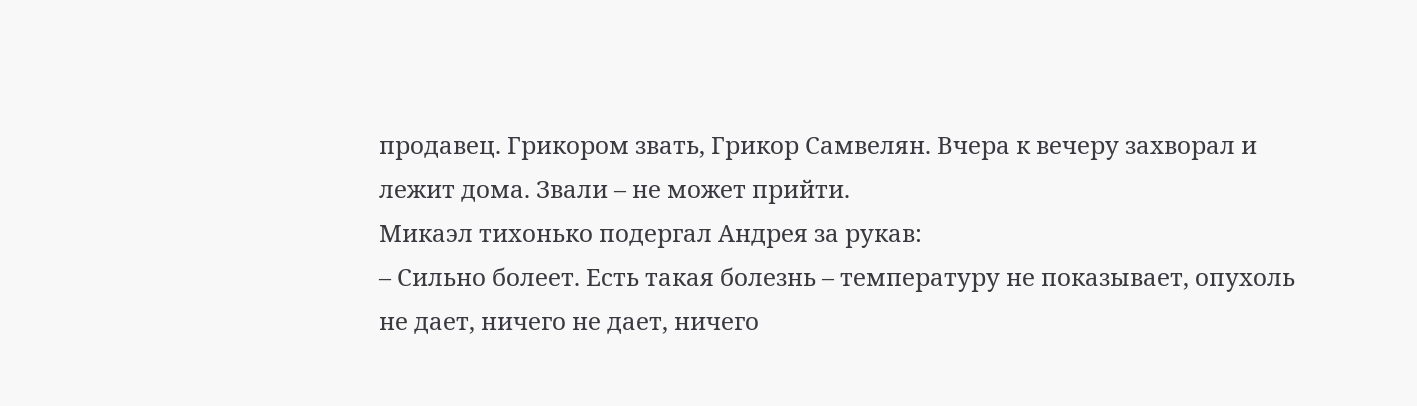продавец. Грикором звать, Грикор Самвелян. Вчера к вечеру захворал и лежит дома. Звали – не может прийти.
Микаэл тихонько подергал Андрея за рукав:
– Сильно болеет. Есть такая болезнь – температуру не показывает, опухоль не дает, ничего не дает, ничего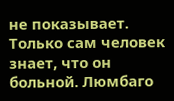не показывает. Только сам человек знает, что он больной. Люмбаго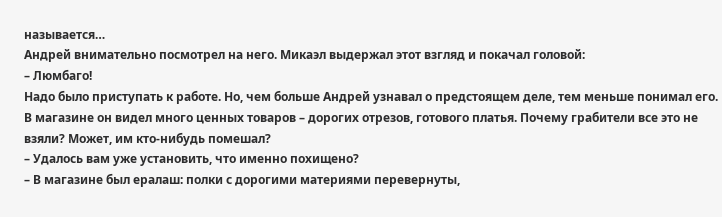называется…
Андрей внимательно посмотрел на него. Микаэл выдержал этот взгляд и покачал головой:
– Люмбаго!
Надо было приступать к работе. Но, чем больше Андрей узнавал о предстоящем деле, тем меньше понимал его. В магазине он видел много ценных товаров – дорогих отрезов, готового платья. Почему грабители все это не взяли? Может, им кто-нибудь помешал?
– Удалось вам уже установить, что именно похищено?
– В магазине был ералаш: полки с дорогими материями перевернуты,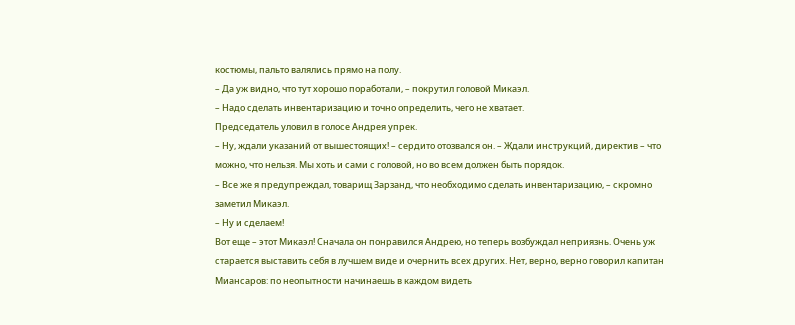костюмы, пальто валялись прямо на полу.
– Да уж видно, что тут хорошо поработали, – покрутил головой Микаэл.
– Надо сделать инвентаризацию и точно определить, чего не хватает.
Председатель уловил в голосе Андрея упрек.
– Ну, ждали указаний от вышестоящих! – сердито отозвался он. – Ждали инструкций, директив – что можно, что нельзя. Мы хоть и сами с головой, но во всем должен быть порядок.
– Все же я предупреждал, товарищ Зарзанд, что необходимо сделать инвентаризацию, – скромно заметил Микаэл.
– Ну и сделаем!
Вот еще – этот Микаэл! Сначала он понравился Андрею, но теперь возбуждал неприязнь. Очень уж старается выставить себя в лучшем виде и очернить всех других. Нет, верно, верно говорил капитан Миансаров: по неопытности начинаешь в каждом видеть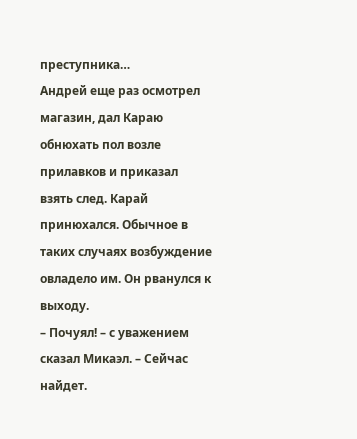преступника…
Андрей еще раз осмотрел магазин, дал Караю обнюхать пол возле прилавков и приказал взять след. Карай принюхался. Обычное в таких случаях возбуждение овладело им. Он рванулся к выходу.
– Почуял! – с уважением сказал Микаэл. – Сейчас найдет.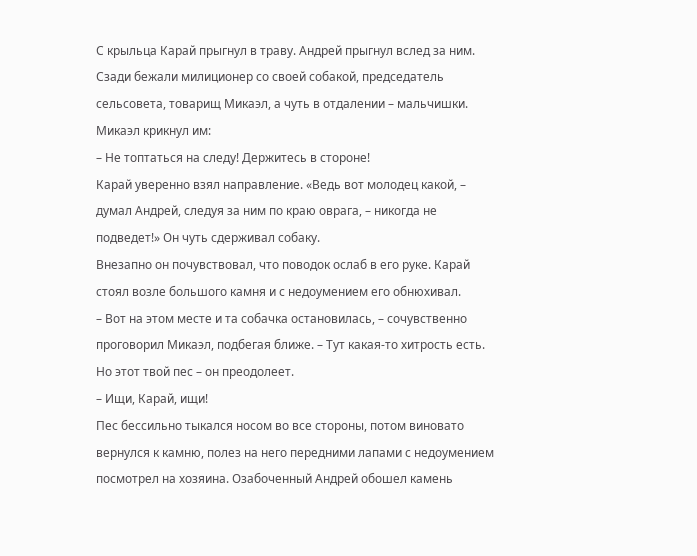С крыльца Карай прыгнул в траву. Андрей прыгнул вслед за ним. Сзади бежали милиционер со своей собакой, председатель сельсовета, товарищ Микаэл, а чуть в отдалении – мальчишки. Микаэл крикнул им:
– Не топтаться на следу! Держитесь в стороне!
Карай уверенно взял направление. «Ведь вот молодец какой, – думал Андрей, следуя за ним по краю оврага, – никогда не подведет!» Он чуть сдерживал собаку.
Внезапно он почувствовал, что поводок ослаб в его руке. Карай стоял возле большого камня и с недоумением его обнюхивал.
– Вот на этом месте и та собачка остановилась, – сочувственно проговорил Микаэл, подбегая ближе. – Тут какая-то хитрость есть. Но этот твой пес – он преодолеет.
– Ищи, Карай, ищи!
Пес бессильно тыкался носом во все стороны, потом виновато вернулся к камню, полез на него передними лапами с недоумением посмотрел на хозяина. Озабоченный Андрей обошел камень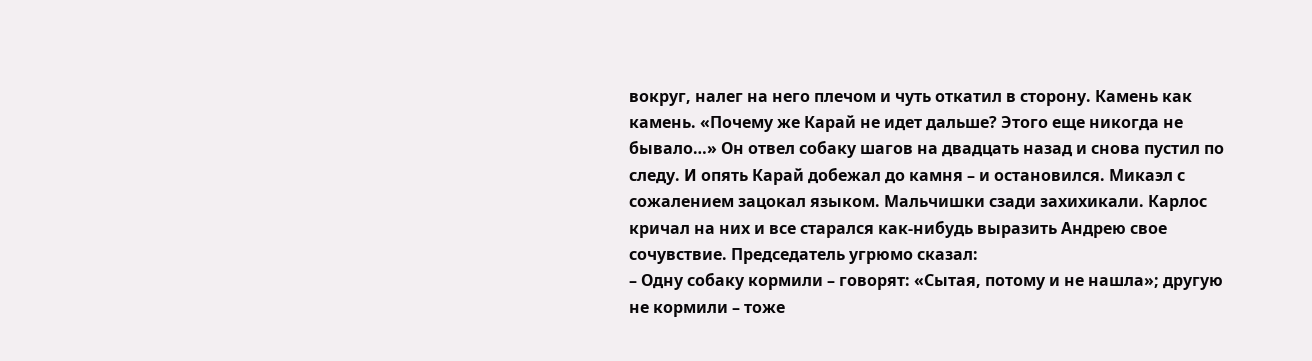вокруг, налег на него плечом и чуть откатил в сторону. Камень как камень. «Почему же Карай не идет дальше? Этого еще никогда не бывало…» Он отвел собаку шагов на двадцать назад и снова пустил по следу. И опять Карай добежал до камня – и остановился. Микаэл с сожалением зацокал языком. Мальчишки сзади захихикали. Карлос кричал на них и все старался как-нибудь выразить Андрею свое сочувствие. Председатель угрюмо сказал:
– Одну собаку кормили – говорят: «Сытая, потому и не нашла»; другую не кормили – тоже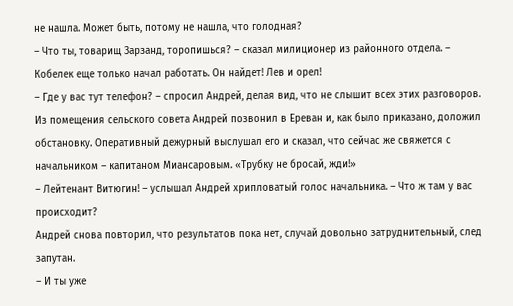не нашла. Может быть, потому не нашла, что голодная?
– Что ты, товарищ Зарзанд, торопишься? – сказал милиционер из районного отдела. – Кобелек еще только начал работать. Он найдет! Лев и орел!
– Где у вас тут телефон? – спросил Андрей, делая вид, что не слышит всех этих разговоров.
Из помещения сельского совета Андрей позвонил в Ереван и, как было приказано, доложил обстановку. Оперативный дежурный выслушал его и сказал, что сейчас же свяжется с начальником – капитаном Миансаровым. «Трубку не бросай, жди!»
– Лейтенант Витюгин! – услышал Андрей хрипловатый голос начальника. – Что ж там у вас происходит?
Андрей снова повторил, что результатов пока нет, случай довольно затруднительный, след запутан.
– И ты уже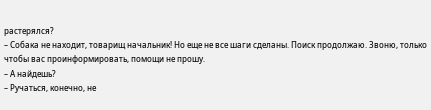растерялся?
– Собака не находит, товарищ начальник! Но еще не все шаги сделаны. Поиск продолжаю. Звоню, только чтобы вас проинформировать, помощи не прошу.
– А найдешь?
– Ручаться, конечно, не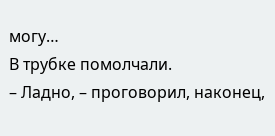могу…
В трубке помолчали.
– Ладно, – проговорил, наконец,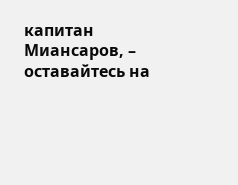капитан Миансаров, – оставайтесь на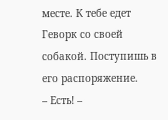месте. К тебе едет Геворк со своей собакой. Поступишь в его распоряжение.
– Есть! –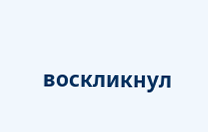воскликнул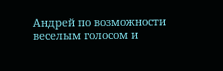Андрей по возможности веселым голосом и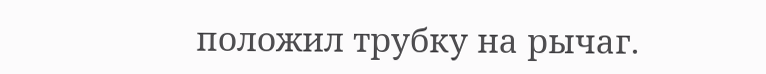положил трубку на рычаг.